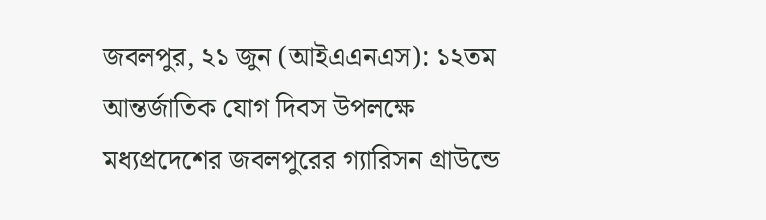জবলপুর, ২১ জুন (আইএএনএস): ১২তম আন্তর্জাতিক যোগ দিবস উপলক্ষে মধ্যপ্রদেশের জবলপুরের গ্যারিসন গ্রাউন্ডে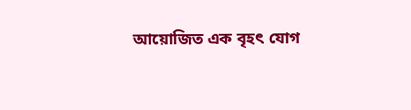আয়োজিত এক বৃহৎ যোগ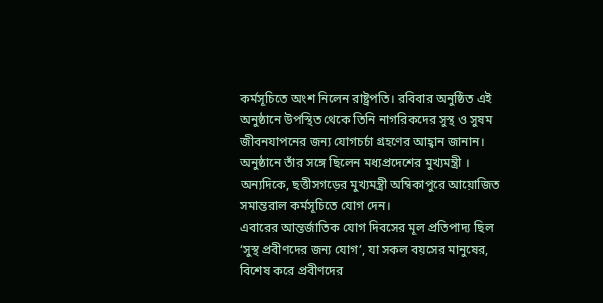কর্মসূচিতে অংশ নিলেন রাষ্ট্রপতি। রবিবার অনুষ্ঠিত এই অনুষ্ঠানে উপস্থিত থেকে তিনি নাগরিকদের সুস্থ ও সুষম জীবনযাপনের জন্য যোগচর্চা গ্রহণের আহ্বান জানান।
অনুষ্ঠানে তাঁর সঙ্গে ছিলেন মধ্যপ্রদেশের মুখ্যমন্ত্রী । অন্যদিকে, ছত্তীসগড়ের মুখ্যমন্ত্রী অম্বিকাপুরে আয়োজিত সমান্তরাল কর্মসূচিতে যোগ দেন।
এবারের আন্তর্জাতিক যোগ দিবসের মূল প্রতিপাদ্য ছিল ‘সুস্থ প্রবীণদের জন্য যোগ’, যা সকল বয়সের মানুষের, বিশেষ করে প্রবীণদের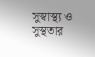সুস্বাস্থ্য ও সুস্থতার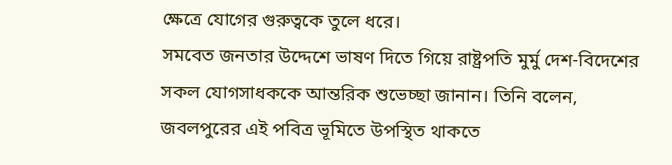ক্ষেত্রে যোগের গুরুত্বকে তুলে ধরে।
সমবেত জনতার উদ্দেশে ভাষণ দিতে গিয়ে রাষ্ট্রপতি মুর্মু দেশ-বিদেশের সকল যোগসাধককে আন্তরিক শুভেচ্ছা জানান। তিনি বলেন, জবলপুরের এই পবিত্র ভূমিতে উপস্থিত থাকতে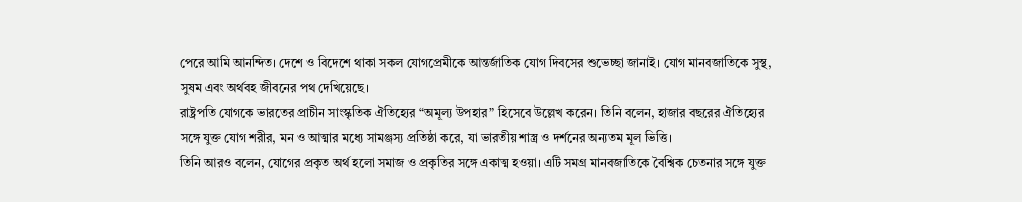পেরে আমি আনন্দিত। দেশে ও বিদেশে থাকা সকল যোগপ্রেমীকে আন্তর্জাতিক যোগ দিবসের শুভেচ্ছা জানাই। যোগ মানবজাতিকে সুস্থ, সুষম এবং অর্থবহ জীবনের পথ দেখিয়েছে।
রাষ্ট্রপতি যোগকে ভারতের প্রাচীন সাংস্কৃতিক ঐতিহ্যের “অমূল্য উপহার” হিসেবে উল্লেখ করেন। তিনি বলেন, হাজার বছরের ঐতিহ্যের সঙ্গে যুক্ত যোগ শরীর, মন ও আত্মার মধ্যে সামঞ্জস্য প্রতিষ্ঠা করে, যা ভারতীয় শাস্ত্র ও দর্শনের অন্যতম মূল ভিত্তি।
তিনি আরও বলেন, যোগের প্রকৃত অর্থ হলো সমাজ ও প্রকৃতির সঙ্গে একাত্ম হওয়া। এটি সমগ্র মানবজাতিকে বৈশ্বিক চেতনার সঙ্গে যুক্ত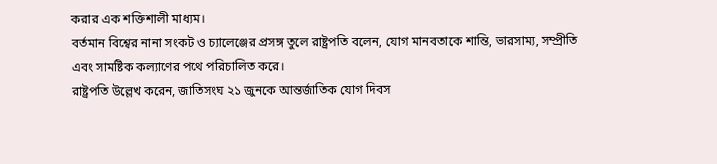করার এক শক্তিশালী মাধ্যম।
বর্তমান বিশ্বের নানা সংকট ও চ্যালেঞ্জের প্রসঙ্গ তুলে রাষ্ট্রপতি বলেন, যোগ মানবতাকে শান্তি, ভারসাম্য, সম্প্রীতি এবং সামষ্টিক কল্যাণের পথে পরিচালিত করে।
রাষ্ট্রপতি উল্লেখ করেন, জাতিসংঘ ২১ জুনকে আন্তর্জাতিক যোগ দিবস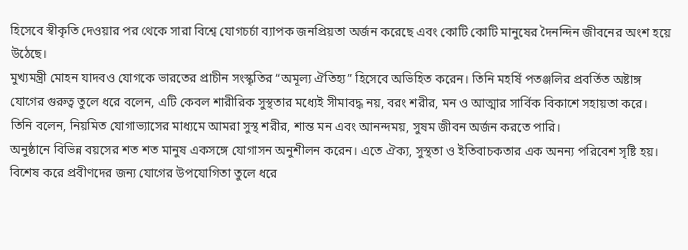হিসেবে স্বীকৃতি দেওয়ার পর থেকে সারা বিশ্বে যোগচর্চা ব্যাপক জনপ্রিয়তা অর্জন করেছে এবং কোটি কোটি মানুষের দৈনন্দিন জীবনের অংশ হয়ে উঠেছে।
মুখ্যমন্ত্রী মোহন যাদবও যোগকে ভারতের প্রাচীন সংস্কৃতির “অমূল্য ঐতিহ্য” হিসেবে অভিহিত করেন। তিনি মহর্ষি পতঞ্জলির প্রবর্তিত অষ্টাঙ্গ যোগের গুরুত্ব তুলে ধরে বলেন, এটি কেবল শারীরিক সুস্থতার মধ্যেই সীমাবদ্ধ নয়, বরং শরীর, মন ও আত্মার সার্বিক বিকাশে সহায়তা করে।
তিনি বলেন, নিয়মিত যোগাভ্যাসের মাধ্যমে আমরা সুস্থ শরীর, শান্ত মন এবং আনন্দময়, সুষম জীবন অর্জন করতে পারি।
অনুষ্ঠানে বিভিন্ন বয়সের শত শত মানুষ একসঙ্গে যোগাসন অনুশীলন করেন। এতে ঐক্য, সুস্থতা ও ইতিবাচকতার এক অনন্য পরিবেশ সৃষ্টি হয়। বিশেষ করে প্রবীণদের জন্য যোগের উপযোগিতা তুলে ধরে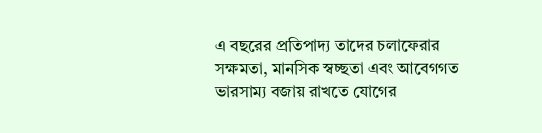এ বছরের প্রতিপাদ্য তাদের চলাফেরার সক্ষমতা, মানসিক স্বচ্ছতা এবং আবেগগত ভারসাম্য বজায় রাখতে যোগের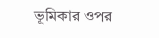ভূমিকার ওপর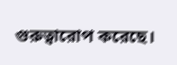গুরুত্বারোপ করেছে।